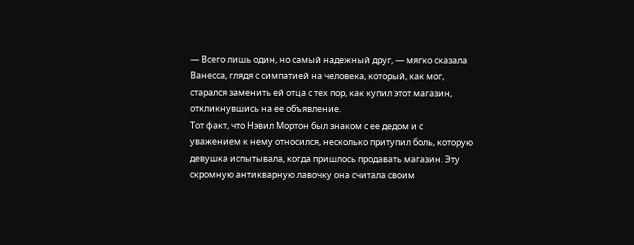— Всего лишь один, но самый надежный друг, — мягко сказала Ванесса, глядя с симпатией на человека, который, как мог, старался заменить ей отца с тех пор, как купил этот магазин, откликнувшись на ее объявление.
Тот факт, что Нэвил Мортон был знаком с ее дедом и с уважением к нему относился, несколько притупил боль, которую девушка испытывала, когда пришлось продавать магазин. Эту скромную антикварную лавочку она считала своим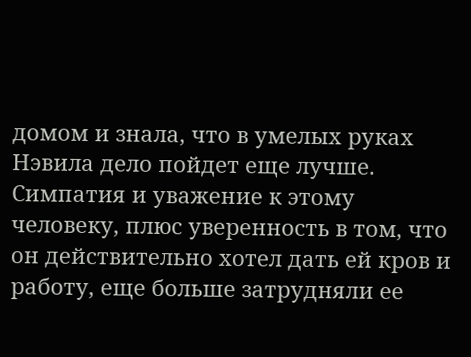домом и знала, что в умелых руках Нэвила дело пойдет еще лучше. Симпатия и уважение к этому человеку, плюс уверенность в том, что он действительно хотел дать ей кров и работу, еще больше затрудняли ее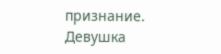признание.
Девушка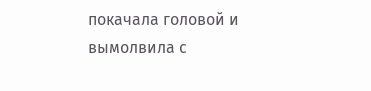покачала головой и вымолвила с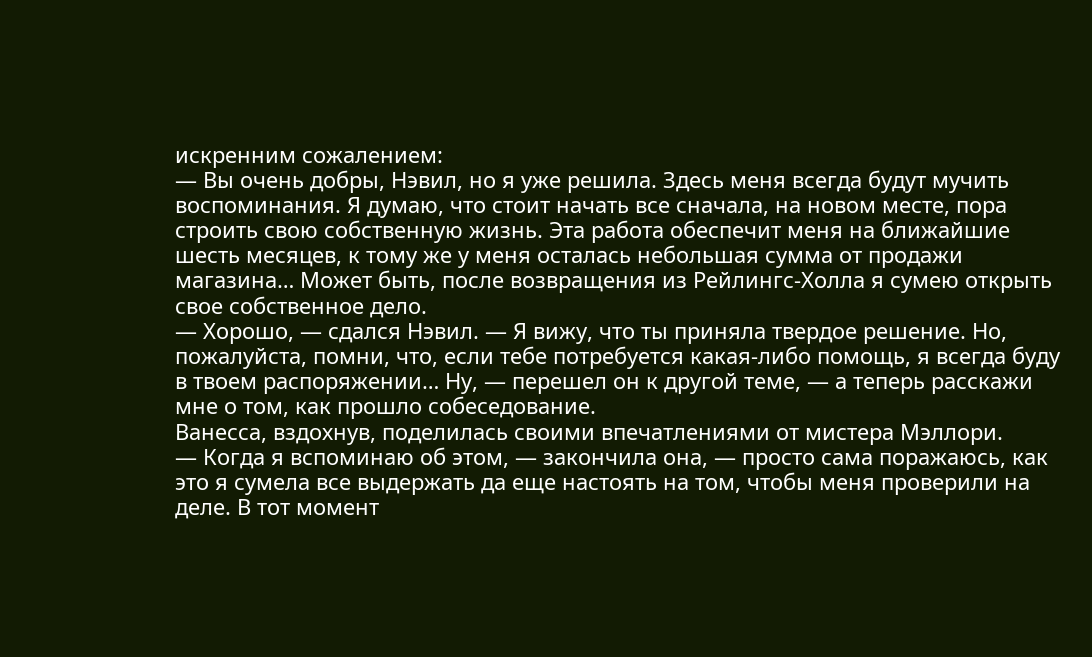искренним сожалением:
— Вы очень добры, Нэвил, но я уже решила. Здесь меня всегда будут мучить воспоминания. Я думаю, что стоит начать все сначала, на новом месте, пора строить свою собственную жизнь. Эта работа обеспечит меня на ближайшие шесть месяцев, к тому же у меня осталась небольшая сумма от продажи магазина… Может быть, после возвращения из Рейлингс-Холла я сумею открыть свое собственное дело.
— Хорошо, — сдался Нэвил. — Я вижу, что ты приняла твердое решение. Но, пожалуйста, помни, что, если тебе потребуется какая-либо помощь, я всегда буду в твоем распоряжении… Ну, — перешел он к другой теме, — а теперь расскажи мне о том, как прошло собеседование.
Ванесса, вздохнув, поделилась своими впечатлениями от мистера Мэллори.
— Когда я вспоминаю об этом, — закончила она, — просто сама поражаюсь, как это я сумела все выдержать да еще настоять на том, чтобы меня проверили на деле. В тот момент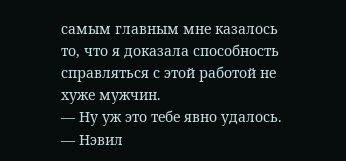самым главным мне казалось то, что я доказала способность справляться с этой работой не хуже мужчин.
— Ну уж это тебе явно удалось. — Нэвил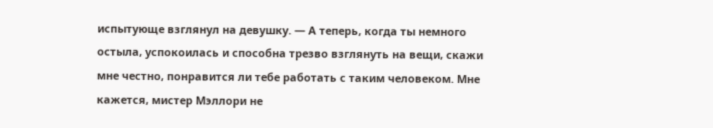испытующе взглянул на девушку. — А теперь, когда ты немного остыла, успокоилась и способна трезво взглянуть на вещи, скажи мне честно, понравится ли тебе работать с таким человеком. Мне кажется, мистер Мэллори не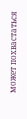может похвастаться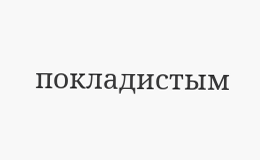покладистым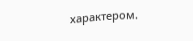характером.